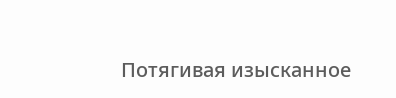Потягивая изысканное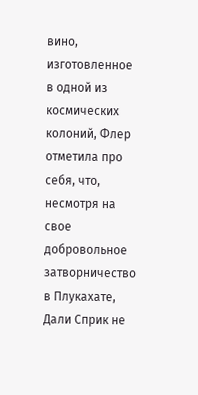вино, изготовленное в одной из космических колоний, Флер отметила про себя, что, несмотря на свое добровольное затворничество в Плукахате, Дали Сприк не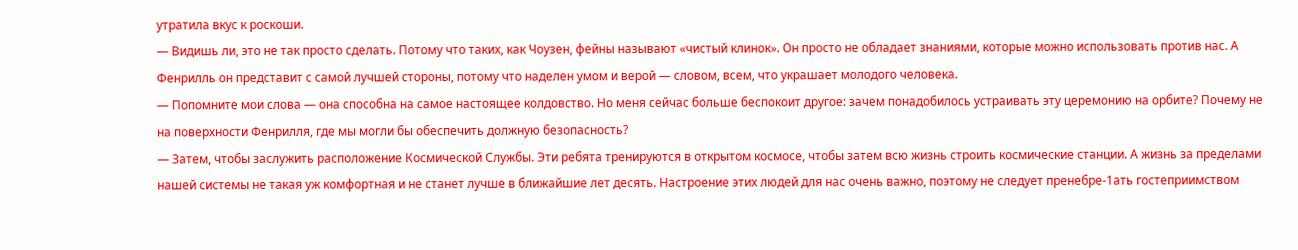утратила вкус к роскоши.
— Видишь ли, это не так просто сделать. Потому что таких, как Чоузен, фейны называют «чистый клинок». Он просто не обладает знаниями, которые можно использовать против нас. А Фенрилль он представит с самой лучшей стороны, потому что наделен умом и верой — словом, всем, что украшает молодого человека.
— Попомните мои слова — она способна на самое настоящее колдовство. Но меня сейчас больше беспокоит другое: зачем понадобилось устраивать эту церемонию на орбите? Почему не на поверхности Фенрилля, где мы могли бы обеспечить должную безопасность?
— Затем, чтобы заслужить расположение Космической Службы. Эти ребята тренируются в открытом космосе, чтобы затем всю жизнь строить космические станции. А жизнь за пределами нашей системы не такая уж комфортная и не станет лучше в ближайшие лет десять. Настроение этих людей для нас очень важно, поэтому не следует пренебре-1ать гостеприимством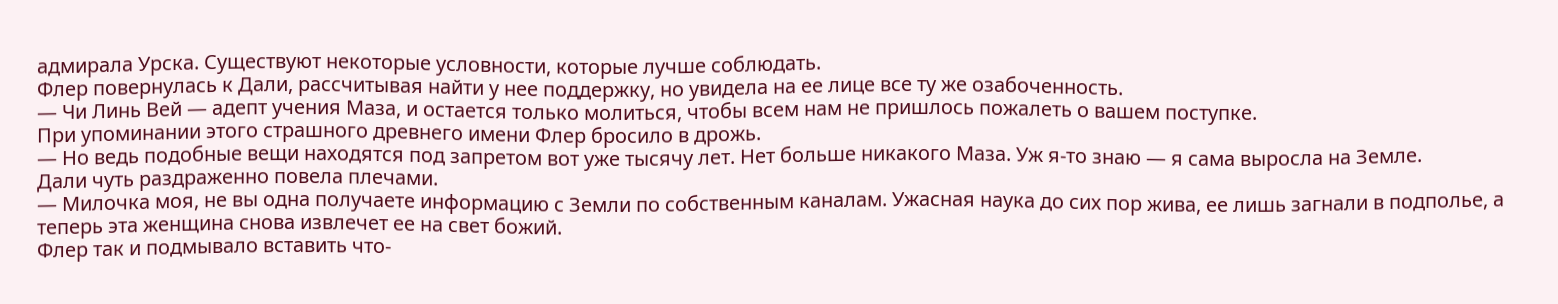адмирала Урска. Существуют некоторые условности, которые лучше соблюдать.
Флер повернулась к Дали, рассчитывая найти у нее поддержку, но увидела на ее лице все ту же озабоченность.
— Чи Линь Вей — адепт учения Маза, и остается только молиться, чтобы всем нам не пришлось пожалеть о вашем поступке.
При упоминании этого страшного древнего имени Флер бросило в дрожь.
— Но ведь подобные вещи находятся под запретом вот уже тысячу лет. Нет больше никакого Маза. Уж я-то знаю — я сама выросла на Земле.
Дали чуть раздраженно повела плечами.
— Милочка моя, не вы одна получаете информацию с Земли по собственным каналам. Ужасная наука до сих пор жива, ее лишь загнали в подполье, а теперь эта женщина снова извлечет ее на свет божий.
Флер так и подмывало вставить что-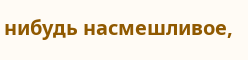нибудь насмешливое,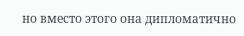но вместо этого она дипломатично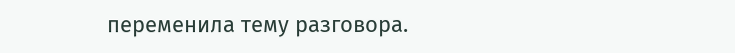переменила тему разговора.